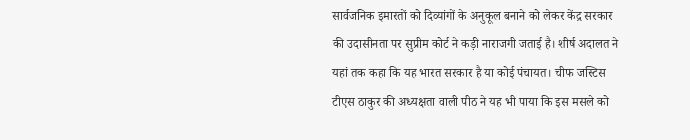सार्वजनिक इमारतों को दिव्यांगों के अनुकूल बनाने को लेकर केंद्र सरकार की उदासीनता पर सुप्रीम कोर्ट ने कड़ी नाराजगी जताई है। शीर्ष अदालत ने यहां तक कहा कि यह भारत सरकार है या कोई पंचायत। चीफ जस्टिस टीएस ठाकुर की अध्यक्षता वाली पीठ ने यह भी पाया कि इस मसले को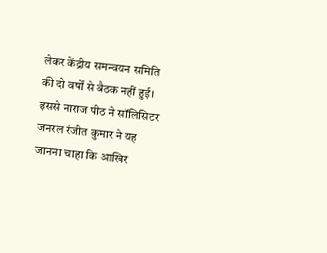लेकर केंद्रीय समन्वयन समिति की दो वर्षों से बैठक नहीं हुई। इससे नाराज पीठ ने सॉलिसिटर जनरल रंजीत कुमार ने यह जानना चाहा कि आखिर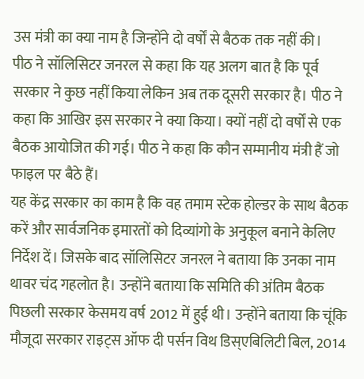उस मंत्री का क्या नाम है जिन्होंने दो वर्षों से बैठक तक नहीं की।
पीठ ने सॉलिसिटर जनरल से कहा कि यह अलग बात है कि पूर्व सरकार ने कुछ नहीं किया लेकिन अब तक दूसरी सरकार है। पीठ ने कहा कि आखिर इस सरकार ने क्या किया। क्यों नहीं दो वर्षों से एक बैठक आयोजित की गई। पीठ ने कहा कि कौन सम्मानीय मंत्री हैं जो फाइल पर बैठे हैं।
यह केंद्र सरकार का काम है कि वह तमाम स्टेक होल्डर के साथ बैठक करें और सार्वजनिक इमारतों को दिव्यांगो के अनुकूल बनाने केलिए निर्देश दें। जिसके बाद सॉलिसिटर जनरल ने बताया कि उनका नाम थावर चंद गहलोत है। उन्होंने बताया कि समिति की अंतिम बैठक पिछली सरकार केसमय वर्ष 2012 में हुई थी। उन्होंने बताया कि चूंकि मौजूदा सरकार राइट्स ऑफ दी पर्सन विथ डिस्एबिलिटी बिल, 2014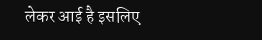लेकर आई है इसलिए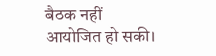बैठक नहीं आयोजित हो सकी।